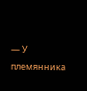— У племянника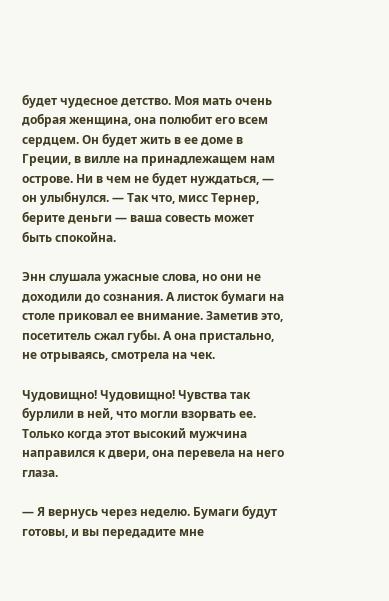будет чудесное детство. Моя мать очень добрая женщина, она полюбит его всем сердцем. Он будет жить в ее доме в Греции, в вилле на принадлежащем нам острове. Ни в чем не будет нуждаться, — он улыбнулся. — Так что, мисс Тернер, берите деньги — ваша совесть может быть спокойна.

Энн слушала ужасные слова, но они не доходили до сознания. А листок бумаги на столе приковал ее внимание. Заметив это, посетитель сжал губы. А она пристально, не отрываясь, смотрела на чек.

Чудовищно! Чудовищно! Чувства так бурлили в ней, что могли взорвать ее. Только когда этот высокий мужчина направился к двери, она перевела на него глаза.

— Я вернусь через неделю. Бумаги будут готовы, и вы передадите мне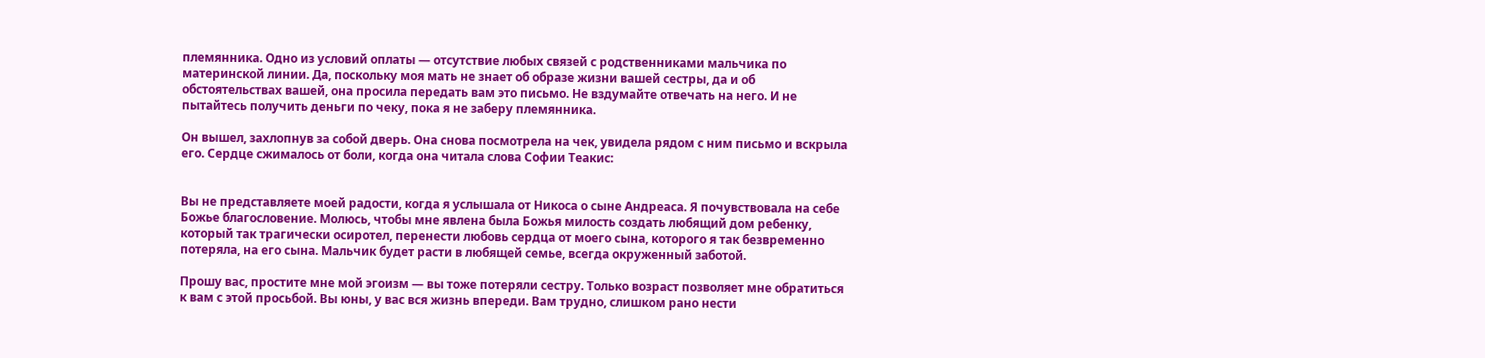племянника. Одно из условий оплаты — отсутствие любых связей с родственниками мальчика по материнской линии. Да, поскольку моя мать не знает об образе жизни вашей сестры, да и об обстоятельствах вашей, она просила передать вам это письмо. Не вздумайте отвечать на него. И не пытайтесь получить деньги по чеку, пока я не заберу племянника.

Он вышел, захлопнув за собой дверь. Она снова посмотрела на чек, увидела рядом с ним письмо и вскрыла его. Сердце сжималось от боли, когда она читала слова Софии Теакис:


Вы не представляете моей радости, когда я услышала от Никоса о сыне Андреаса. Я почувствовала на себе Божье благословение. Молюсь, чтобы мне явлена была Божья милость создать любящий дом ребенку, который так трагически осиротел, перенести любовь сердца от моего сына, которого я так безвременно потеряла, на его сына. Мальчик будет расти в любящей семье, всегда окруженный заботой.

Прошу вас, простите мне мой эгоизм — вы тоже потеряли сестру. Только возраст позволяет мне обратиться к вам с этой просьбой. Вы юны, у вас вся жизнь впереди. Вам трудно, слишком рано нести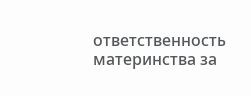ответственность материнства за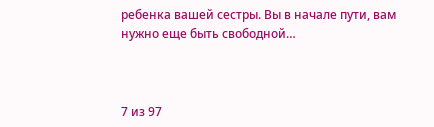ребенка вашей сестры. Вы в начале пути, вам нужно еще быть свободной…



7 из 97